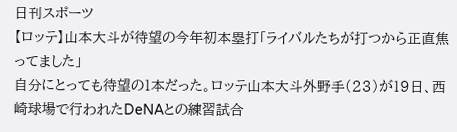日刊スポーツ
【ロッテ】山本大斗が待望の今年初本塁打「ライバルたちが打つから正直焦ってました」
自分にとっても待望の1本だった。ロッテ山本大斗外野手(23)が19日、西崎球場で行われたDeNAとの練習試合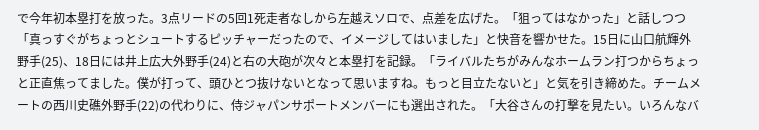で今年初本塁打を放った。3点リードの5回1死走者なしから左越えソロで、点差を広げた。「狙ってはなかった」と話しつつ「真っすぐがちょっとシュートするピッチャーだったので、イメージしてはいました」と快音を響かせた。15日に山口航輝外野手(25)、18日には井上広大外野手(24)と右の大砲が次々と本塁打を記録。「ライバルたちがみんなホームラン打つからちょっと正直焦ってました。僕が打って、頭ひとつ抜けないとなって思いますね。もっと目立たないと」と気を引き締めた。チームメートの西川史礁外野手(22)の代わりに、侍ジャパンサポートメンバーにも選出された。「大谷さんの打撃を見たい。いろんなバ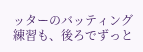ッターのバッティング練習も、後ろでずっと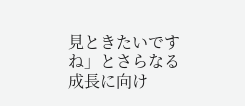見ときたいですね」とさらなる成長に向け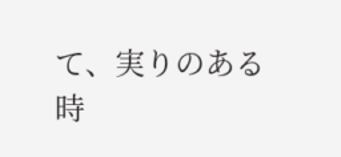て、実りのある時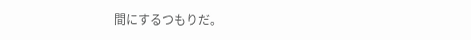間にするつもりだ。